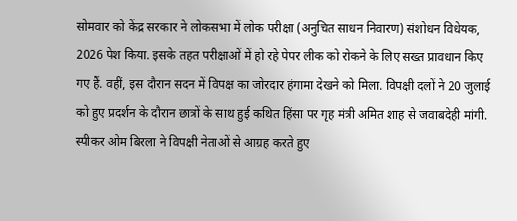सोमवार को केंद्र सरकार ने लोकसभा में लोक परीक्षा (अनुचित साधन निवारण) संशोधन विधेयक, 2026 पेश किया. इसके तहत परीक्षाओं में हो रहे पेपर लीक को रोकने के लिए सख्त प्रावधान किए गए हैं. वहीं, इस दौरान सदन में विपक्ष का जोरदार हंगामा देखने को मिला. विपक्षी दलों ने 20 जुलाई को हुए प्रदर्शन के दौरान छात्रों के साथ हुई कथित हिंसा पर गृह मंत्री अमित शाह से जवाबदेही मांगी.
स्पीकर ओम बिरला ने विपक्षी नेताओं से आग्रह करते हुए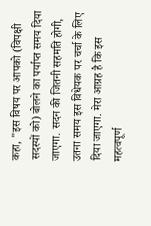कहा, "इस विषय पर आपको (विपक्षी सदस्यों को) बोलने का पर्याप्त समय दिया जाएगा. सदन की जितनी सहमति होगी, उतना समय इस विधेयक पर चर्चा के लिए दिया जाएगा. मेरा आग्रह है कि इस महत्वपूर्ण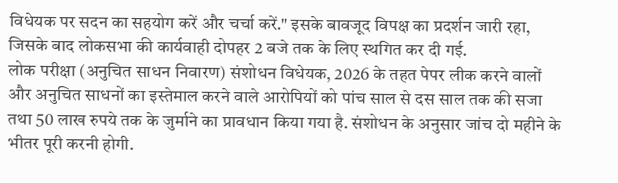विधेयक पर सदन का सहयोग करें और चर्चा करें." इसके बावजूद विपक्ष का प्रदर्शन जारी रहा, जिसके बाद लोकसभा की कार्यवाही दोपहर 2 बजे तक के लिए स्थगित कर दी गई.
लोक परीक्षा (अनुचित साधन निवारण) संशोधन विधेयक, 2026 के तहत पेपर लीक करने वालों और अनुचित साधनों का इस्तेमाल करने वाले आरोपियों को पांच साल से दस साल तक की सजा तथा 50 लाख रुपये तक के जुर्माने का प्रावधान किया गया है. संशोधन के अनुसार जांच दो महीने के भीतर पूरी करनी होगी.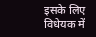इसके लिए विधेयक में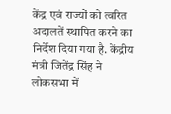केंद्र एवं राज्यों को त्वरित अदालतें स्थापित करने का निर्देश दिया गया है. केंद्रीय मंत्री जितेंद्र सिंह ने लोकसभा में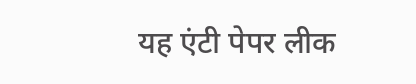यह एंटी पेपर लीक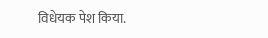विधेयक पेश किया.